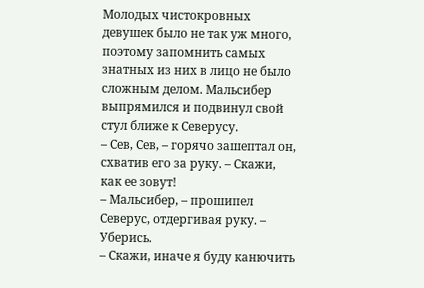Молодых чистокровных девушек было не так уж много, поэтому запомнить самых знатных из них в лицо не было сложным делом. Мальсибер выпрямился и подвинул свой стул ближе к Северусу.
– Сев, Сев, – горячо зашептал он, схватив его за руку. – Скажи, как ее зовут!
– Мальсибер, – прошипел Северус, отдергивая руку. – Уберись.
– Скажи, иначе я буду канючить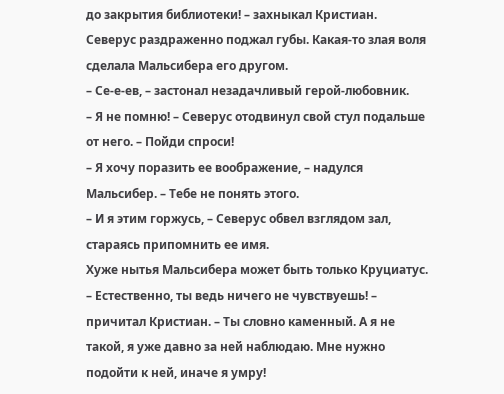до закрытия библиотеки! – захныкал Кристиан.
Северус раздраженно поджал губы. Какая-то злая воля сделала Мальсибера его другом.
– Се-е-ев, – застонал незадачливый герой-любовник.
– Я не помню! – Северус отодвинул свой стул подальше от него. – Пойди спроси!
– Я хочу поразить ее воображение, – надулся Мальсибер. – Тебе не понять этого.
– И я этим горжусь, – Северус обвел взглядом зал, стараясь припомнить ее имя.
Хуже нытья Мальсибера может быть только Круциатус.
– Естественно, ты ведь ничего не чувствуешь! – причитал Кристиан. – Ты словно каменный. А я не такой, я уже давно за ней наблюдаю. Мне нужно подойти к ней, иначе я умру!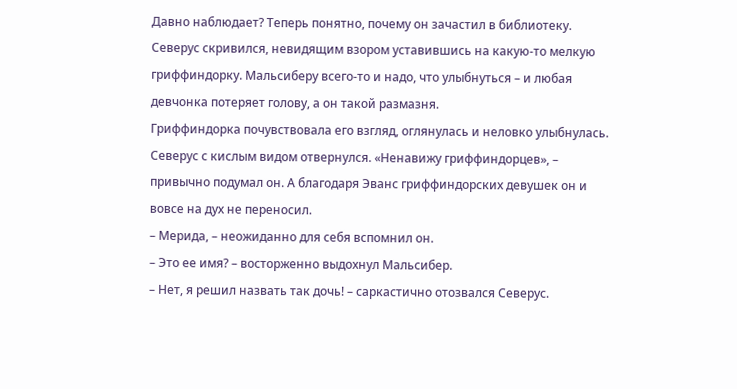Давно наблюдает? Теперь понятно, почему он зачастил в библиотеку.
Северус скривился, невидящим взором уставившись на какую-то мелкую гриффиндорку. Мальсиберу всего-то и надо, что улыбнуться – и любая девчонка потеряет голову, а он такой размазня.
Гриффиндорка почувствовала его взгляд, оглянулась и неловко улыбнулась. Северус с кислым видом отвернулся. «Ненавижу гриффиндорцев», – привычно подумал он. А благодаря Эванс гриффиндорских девушек он и вовсе на дух не переносил.
– Мерида, – неожиданно для себя вспомнил он.
– Это ее имя? – восторженно выдохнул Мальсибер.
– Нет, я решил назвать так дочь! – саркастично отозвался Северус.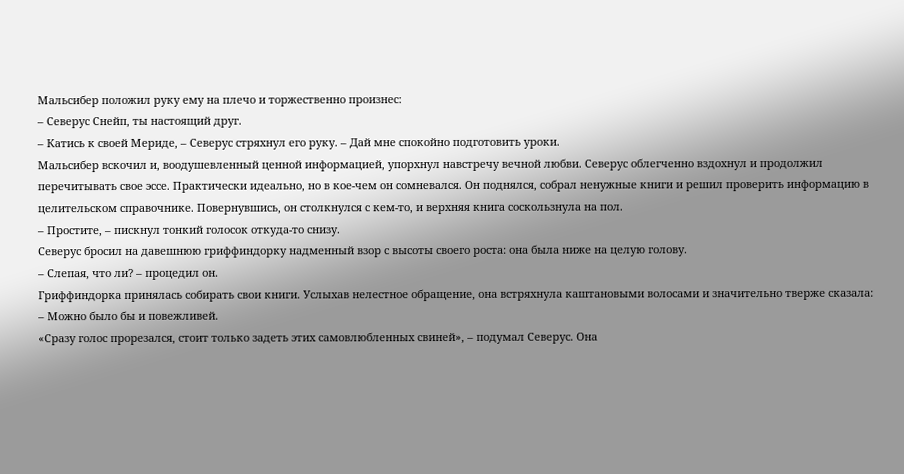Мальсибер положил руку ему на плечо и торжественно произнес:
– Северус Снейп, ты настоящий друг.
– Катись к своей Мериде, – Северус стряхнул его руку. – Дай мне спокойно подготовить уроки.
Мальсибер вскочил и, воодушевленный ценной информацией, упорхнул навстречу вечной любви. Северус облегченно вздохнул и продолжил перечитывать свое эссе. Практически идеально, но в кое-чем он сомневался. Он поднялся, собрал ненужные книги и решил проверить информацию в целительском справочнике. Повернувшись, он столкнулся с кем-то, и верхняя книга соскользнула на пол.
– Простите, – пискнул тонкий голосок откуда-то снизу.
Северус бросил на давешнюю гриффиндорку надменный взор с высоты своего роста: она была ниже на целую голову.
– Слепая, что ли? – процедил он.
Гриффиндорка принялась собирать свои книги. Услыхав нелестное обращение, она встряхнула каштановыми волосами и значительно тверже сказала:
– Можно было бы и повежливей.
«Сразу голос прорезался, стоит только задеть этих самовлюбленных свиней», – подумал Северус. Она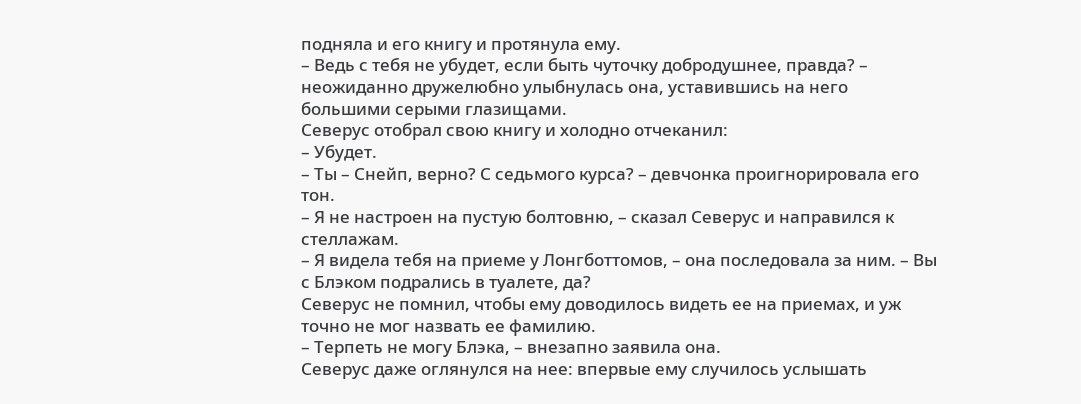подняла и его книгу и протянула ему.
– Ведь с тебя не убудет, если быть чуточку добродушнее, правда? – неожиданно дружелюбно улыбнулась она, уставившись на него большими серыми глазищами.
Северус отобрал свою книгу и холодно отчеканил:
– Убудет.
– Ты – Снейп, верно? С седьмого курса? – девчонка проигнорировала его тон.
– Я не настроен на пустую болтовню, – сказал Северус и направился к стеллажам.
– Я видела тебя на приеме у Лонгботтомов, – она последовала за ним. – Вы с Блэком подрались в туалете, да?
Северус не помнил, чтобы ему доводилось видеть ее на приемах, и уж точно не мог назвать ее фамилию.
– Терпеть не могу Блэка, – внезапно заявила она.
Северус даже оглянулся на нее: впервые ему случилось услышать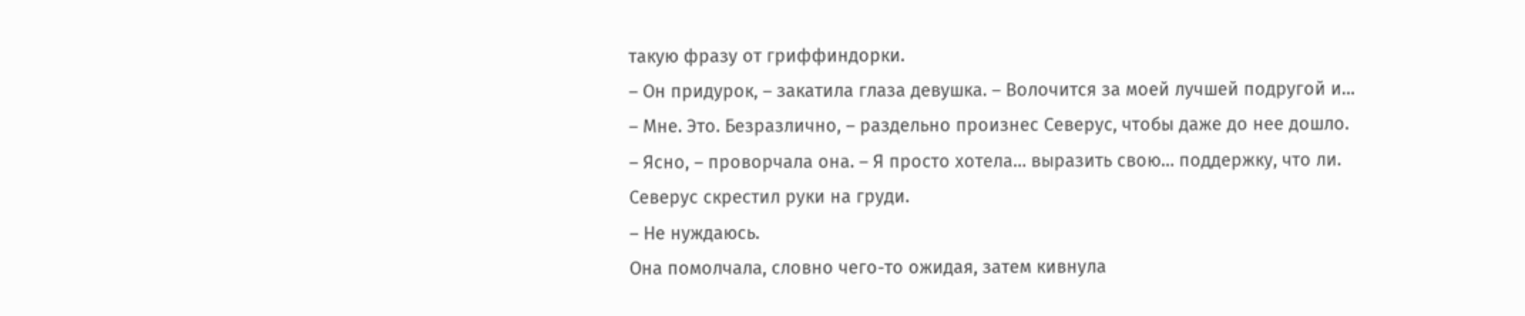такую фразу от гриффиндорки.
– Он придурок, – закатила глаза девушка. – Волочится за моей лучшей подругой и…
– Мне. Это. Безразлично, – раздельно произнес Северус, чтобы даже до нее дошло.
– Ясно, – проворчала она. – Я просто хотела… выразить свою… поддержку, что ли.
Северус скрестил руки на груди.
– Не нуждаюсь.
Она помолчала, словно чего-то ожидая, затем кивнула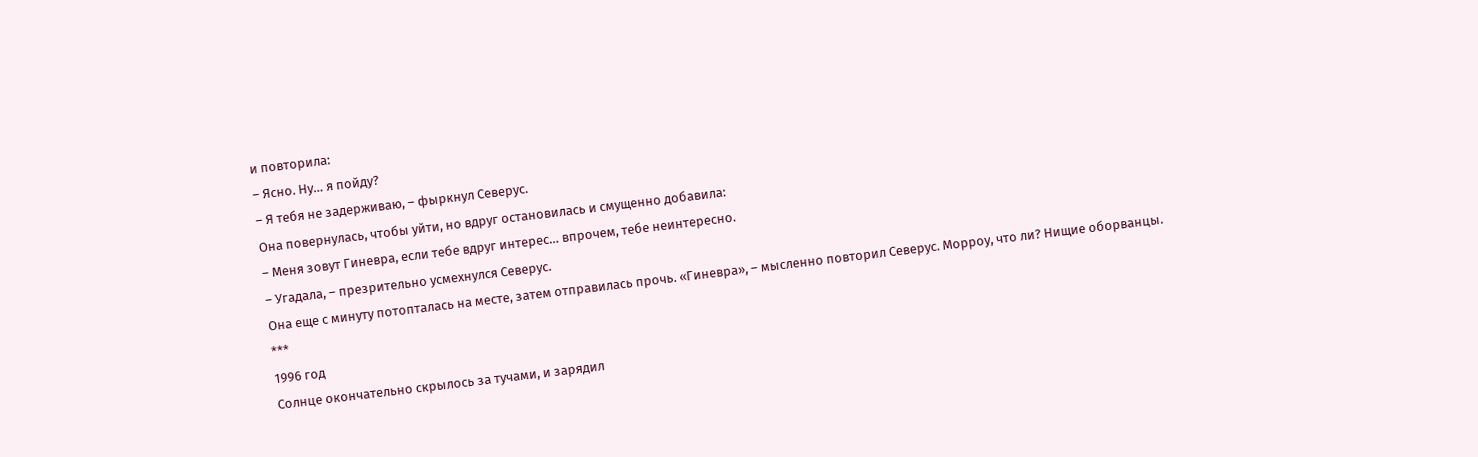и повторила:
– Ясно. Ну… я пойду?
– Я тебя не задерживаю, – фыркнул Северус.
Она повернулась, чтобы уйти, но вдруг остановилась и смущенно добавила:
– Меня зовут Гиневра, если тебе вдруг интерес… впрочем, тебе неинтересно.
– Угадала, – презрительно усмехнулся Северус.
Она еще с минуту потопталась на месте, затем отправилась прочь. «Гиневра», – мысленно повторил Северус. Морроу, что ли? Нищие оборванцы.
***
1996 год
Солнце окончательно скрылось за тучами, и зарядил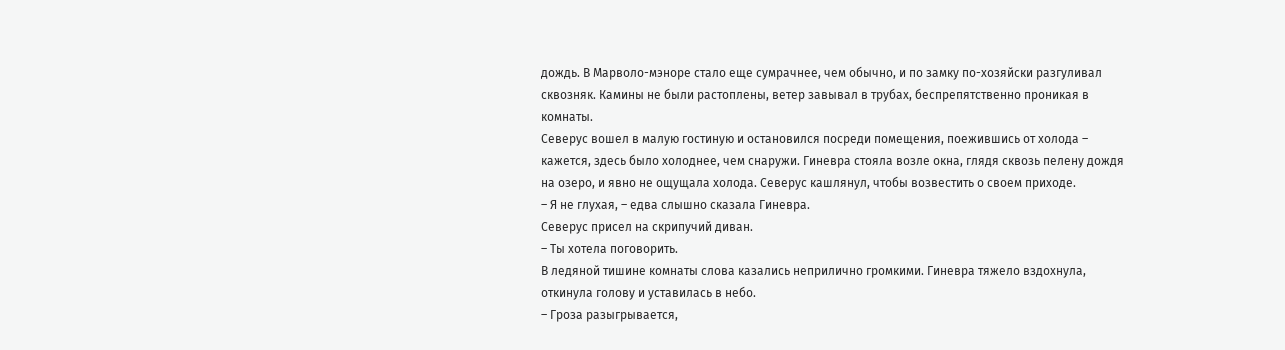дождь. В Марволо-мэноре стало еще сумрачнее, чем обычно, и по замку по-хозяйски разгуливал сквозняк. Камины не были растоплены, ветер завывал в трубах, беспрепятственно проникая в комнаты.
Северус вошел в малую гостиную и остановился посреди помещения, поежившись от холода – кажется, здесь было холоднее, чем снаружи. Гиневра стояла возле окна, глядя сквозь пелену дождя на озеро, и явно не ощущала холода. Северус кашлянул, чтобы возвестить о своем приходе.
– Я не глухая, – едва слышно сказала Гиневра.
Северус присел на скрипучий диван.
– Ты хотела поговорить.
В ледяной тишине комнаты слова казались неприлично громкими. Гиневра тяжело вздохнула, откинула голову и уставилась в небо.
– Гроза разыгрывается,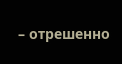– отрешенно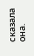сказала она.